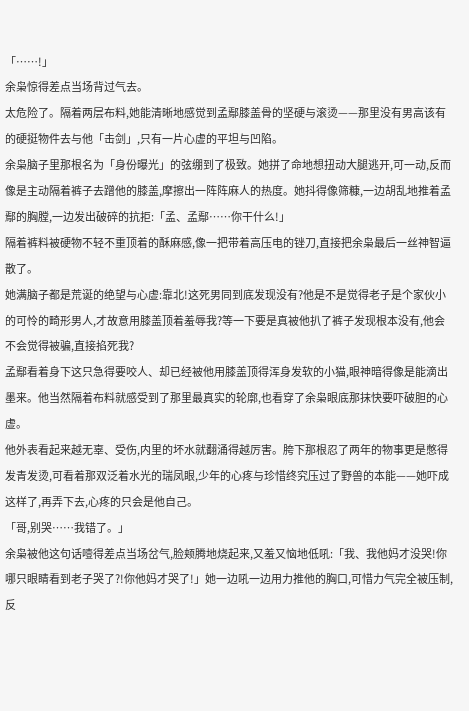「……!」
余枭惊得差点当场背过气去。
太危险了。隔着两层布料,她能清晰地感觉到孟鄢膝盖骨的坚硬与滚烫——那里没有男高该有的硬挺物件去与他「击剑」,只有一片心虚的平坦与凹陷。
余枭脑子里那根名为「身份曝光」的弦绷到了极致。她拼了命地想扭动大腿逃开,可一动,反而像是主动隔着裤子去蹭他的膝盖,摩擦出一阵阵麻人的热度。她抖得像筛糠,一边胡乱地推着孟鄢的胸膛,一边发出破碎的抗拒:「孟、孟鄢……你干什么!」
隔着裤料被硬物不轻不重顶着的酥麻感,像一把带着高压电的锉刀,直接把余枭最后一丝神智逼散了。
她满脑子都是荒诞的绝望与心虚:靠北!这死男同到底发现没有?他是不是觉得老子是个家伙小的可怜的畸形男人,才故意用膝盖顶着羞辱我?等一下要是真被他扒了裤子发现根本没有,他会不会觉得被骗,直接掐死我?
孟鄢看着身下这只急得要咬人、却已经被他用膝盖顶得浑身发软的小猫,眼神暗得像是能滴出墨来。他当然隔着布料就感受到了那里最真实的轮廓,也看穿了余枭眼底那抹快要吓破胆的心虚。
他外表看起来越无辜、受伤,内里的坏水就翻涌得越厉害。胯下那根忍了两年的物事更是憋得发青发烫,可看着那双泛着水光的瑞凤眼,少年的心疼与珍惜终究压过了野兽的本能——她吓成这样了,再弄下去,心疼的只会是他自己。
「哥,别哭……我错了。」
余枭被他这句话噎得差点当场岔气,脸颊腾地烧起来,又羞又恼地低吼:「我、我他妈才没哭!你哪只眼睛看到老子哭了?!你他妈才哭了!」她一边吼一边用力推他的胸口,可惜力气完全被压制,反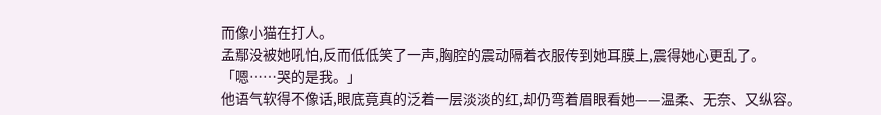而像小猫在打人。
孟鄢没被她吼怕,反而低低笑了一声,胸腔的震动隔着衣服传到她耳膜上,震得她心更乱了。
「嗯……哭的是我。」
他语气软得不像话,眼底竟真的泛着一层淡淡的红,却仍弯着眉眼看她——温柔、无奈、又纵容。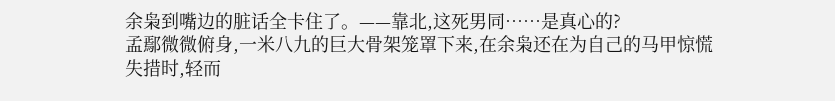余枭到嘴边的脏话全卡住了。——靠北,这死男同……是真心的?
孟鄢微微俯身,一米八九的巨大骨架笼罩下来,在余枭还在为自己的马甲惊慌失措时,轻而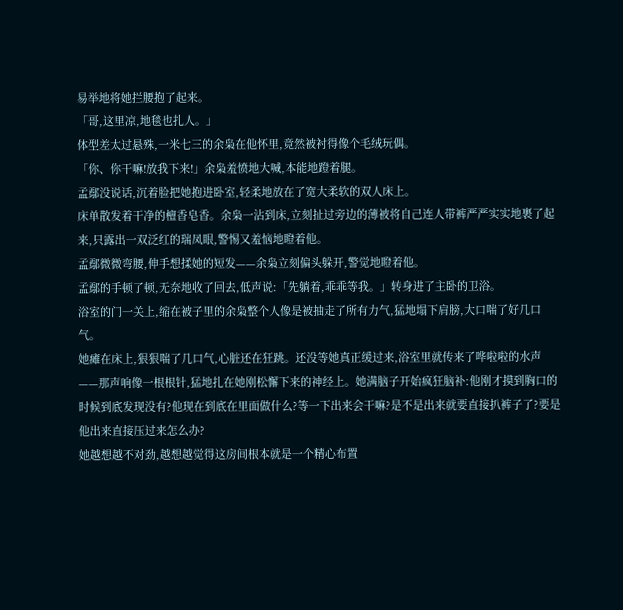易举地将她拦腰抱了起来。
「哥,这里凉,地毯也扎人。」
体型差太过悬殊,一米七三的余枭在他怀里,竟然被衬得像个毛绒玩偶。
「你、你干嘛!放我下来!」余枭羞愤地大喊,本能地蹬着腿。
孟鄢没说话,沉着脸把她抱进卧室,轻柔地放在了宽大柔软的双人床上。
床单散发着干净的檀香皂香。余枭一沾到床,立刻扯过旁边的薄被将自己连人带裤严严实实地裹了起来,只露出一双泛红的瑞凤眼,警惕又羞恼地瞪着他。
孟鄢微微弯腰,伸手想揉她的短发——余枭立刻偏头躲开,警觉地瞪着他。
孟鄢的手顿了顿,无奈地收了回去,低声说:「先躺着,乖乖等我。」转身进了主卧的卫浴。
浴室的门一关上,缩在被子里的余枭整个人像是被抽走了所有力气,猛地塌下肩膀,大口喘了好几口气。
她瘫在床上,狠狠喘了几口气,心脏还在狂跳。还没等她真正缓过来,浴室里就传来了哗啦啦的水声——那声响像一根根针,猛地扎在她刚松懈下来的神经上。她满脑子开始疯狂脑补:他刚才摸到胸口的时候到底发现没有?他现在到底在里面做什么?等一下出来会干嘛?是不是出来就要直接扒裤子了?要是他出来直接压过来怎么办?
她越想越不对劲,越想越觉得这房间根本就是一个精心布置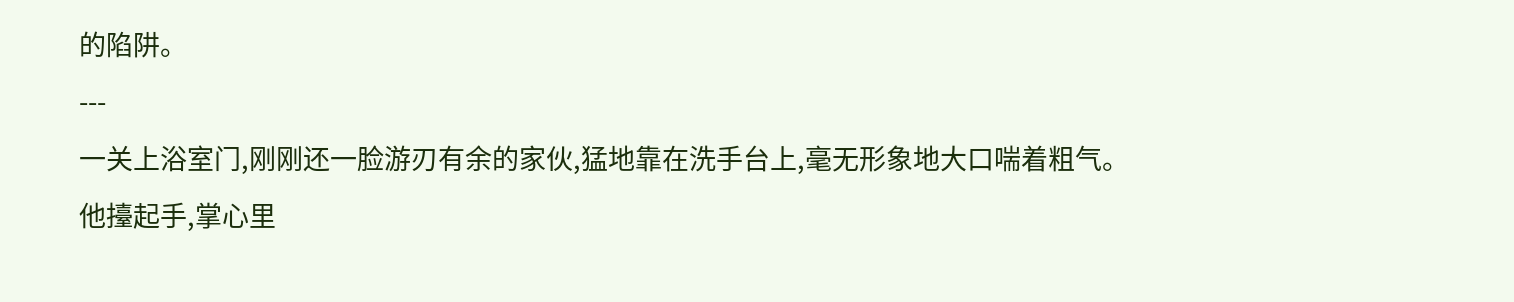的陷阱。
---
一关上浴室门,刚刚还一脸游刃有余的家伙,猛地靠在洗手台上,毫无形象地大口喘着粗气。他擡起手,掌心里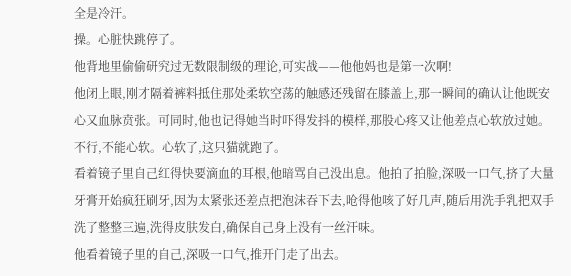全是冷汗。
操。心脏快跳停了。
他背地里偷偷研究过无数限制级的理论,可实战——他他妈也是第一次啊!
他闭上眼,刚才隔着裤料抵住那处柔软空荡的触感还残留在膝盖上,那一瞬间的确认让他既安心又血脉贲张。可同时,他也记得她当时吓得发抖的模样,那股心疼又让他差点心软放过她。
不行,不能心软。心软了,这只猫就跑了。
看着镜子里自己红得快要滴血的耳根,他暗骂自己没出息。他拍了拍脸,深吸一口气,挤了大量牙膏开始疯狂刷牙,因为太紧张还差点把泡沫吞下去,呛得他咳了好几声,随后用洗手乳把双手洗了整整三遍,洗得皮肤发白,确保自己身上没有一丝汗味。
他看着镜子里的自己,深吸一口气,推开门走了出去。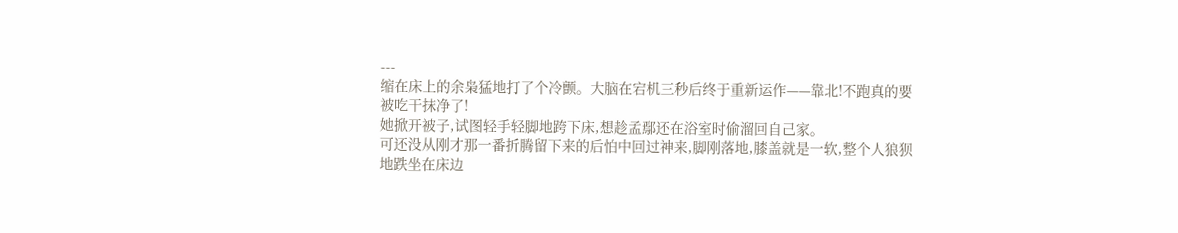---
缩在床上的余枭猛地打了个冷颤。大脑在宕机三秒后终于重新运作——靠北!不跑真的要被吃干抹净了!
她掀开被子,试图轻手轻脚地跨下床,想趁孟鄢还在浴室时偷溜回自己家。
可还没从刚才那一番折腾留下来的后怕中回过神来,脚刚落地,膝盖就是一软,整个人狼狈地跌坐在床边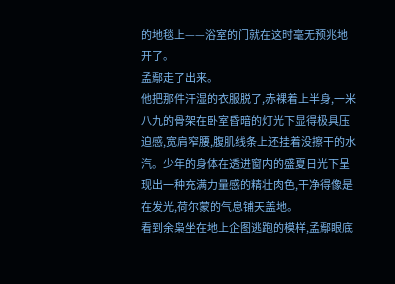的地毯上——浴室的门就在这时毫无预兆地开了。
孟鄢走了出来。
他把那件汗湿的衣服脱了,赤裸着上半身,一米八九的骨架在卧室昏暗的灯光下显得极具压迫感,宽肩窄腰,腹肌线条上还挂着没擦干的水汽。少年的身体在透进窗内的盛夏日光下呈现出一种充满力量感的精壮肉色,干净得像是在发光,荷尔蒙的气息铺天盖地。
看到余枭坐在地上企图逃跑的模样,孟鄢眼底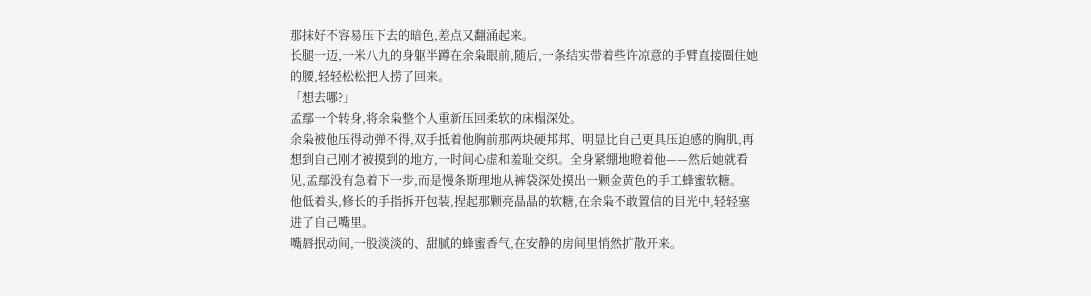那抹好不容易压下去的暗色,差点又翻涌起来。
长腿一迈,一米八九的身躯半蹲在余枭眼前,随后,一条结实带着些许凉意的手臂直接圈住她的腰,轻轻松松把人捞了回来。
「想去哪?」
孟鄢一个转身,将余枭整个人重新压回柔软的床榻深处。
余枭被他压得动弹不得,双手抵着他胸前那两块硬邦邦、明显比自己更具压迫感的胸肌,再想到自己刚才被摸到的地方,一时间心虚和羞耻交织。全身紧绷地瞪着他——然后她就看见,孟鄢没有急着下一步,而是慢条斯理地从裤袋深处摸出一颗金黄色的手工蜂蜜软糖。
他低着头,修长的手指拆开包装,捏起那颗亮晶晶的软糖,在余枭不敢置信的目光中,轻轻塞进了自己嘴里。
嘴唇抿动间,一股淡淡的、甜腻的蜂蜜香气,在安静的房间里悄然扩散开来。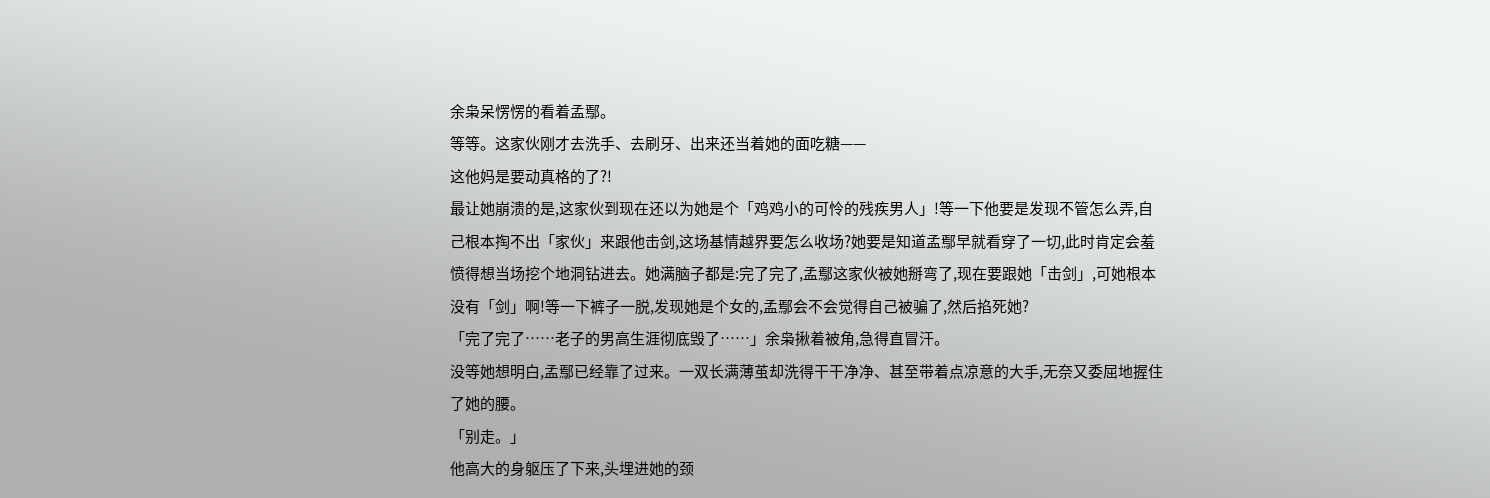余枭呆愣愣的看着孟鄢。
等等。这家伙刚才去洗手、去刷牙、出来还当着她的面吃糖——
这他妈是要动真格的了?!
最让她崩溃的是,这家伙到现在还以为她是个「鸡鸡小的可怜的残疾男人」!等一下他要是发现不管怎么弄,自己根本掏不出「家伙」来跟他击剑,这场基情越界要怎么收场?她要是知道孟鄢早就看穿了一切,此时肯定会羞愤得想当场挖个地洞钻进去。她满脑子都是:完了完了,孟鄢这家伙被她掰弯了,现在要跟她「击剑」,可她根本没有「剑」啊!等一下裤子一脱,发现她是个女的,孟鄢会不会觉得自己被骗了,然后掐死她?
「完了完了……老子的男高生涯彻底毁了……」余枭揪着被角,急得直冒汗。
没等她想明白,孟鄢已经靠了过来。一双长满薄茧却洗得干干净净、甚至带着点凉意的大手,无奈又委屈地握住了她的腰。
「别走。」
他高大的身躯压了下来,头埋进她的颈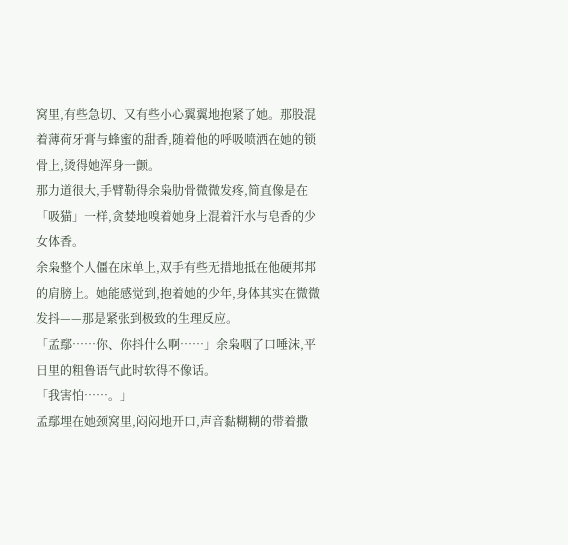窝里,有些急切、又有些小心翼翼地抱紧了她。那股混着薄荷牙膏与蜂蜜的甜香,随着他的呼吸喷洒在她的锁骨上,烫得她浑身一颤。
那力道很大,手臂勒得余枭肋骨微微发疼,简直像是在「吸猫」一样,贪婪地嗅着她身上混着汗水与皂香的少女体香。
余枭整个人僵在床单上,双手有些无措地抵在他硬邦邦的肩膀上。她能感觉到,抱着她的少年,身体其实在微微发抖——那是紧张到极致的生理反应。
「孟鄢……你、你抖什么啊……」余枭咽了口唾沫,平日里的粗鲁语气此时软得不像话。
「我害怕……。」
孟鄢埋在她颈窝里,闷闷地开口,声音黏糊糊的带着撒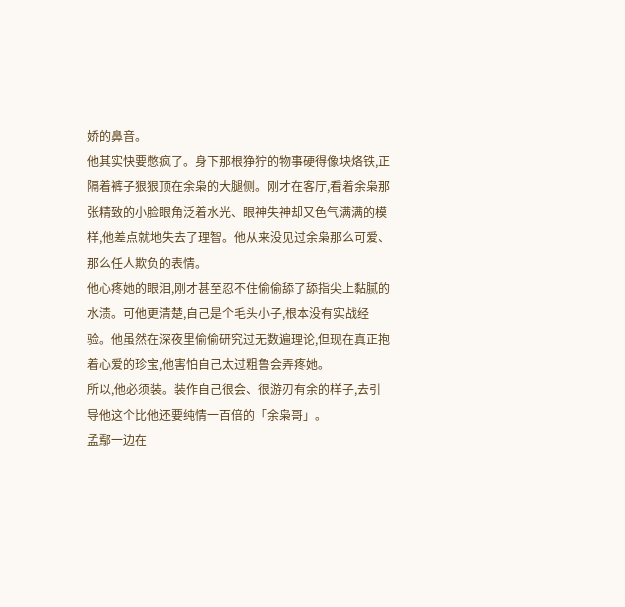娇的鼻音。
他其实快要憋疯了。身下那根狰狞的物事硬得像块烙铁,正隔着裤子狠狠顶在余枭的大腿侧。刚才在客厅,看着余枭那张精致的小脸眼角泛着水光、眼神失神却又色气满满的模样,他差点就地失去了理智。他从来没见过余枭那么可爱、那么任人欺负的表情。
他心疼她的眼泪,刚才甚至忍不住偷偷舔了舔指尖上黏腻的水渍。可他更清楚,自己是个毛头小子,根本没有实战经验。他虽然在深夜里偷偷研究过无数遍理论,但现在真正抱着心爱的珍宝,他害怕自己太过粗鲁会弄疼她。
所以,他必须装。装作自己很会、很游刃有余的样子,去引导他这个比他还要纯情一百倍的「余枭哥」。
孟鄢一边在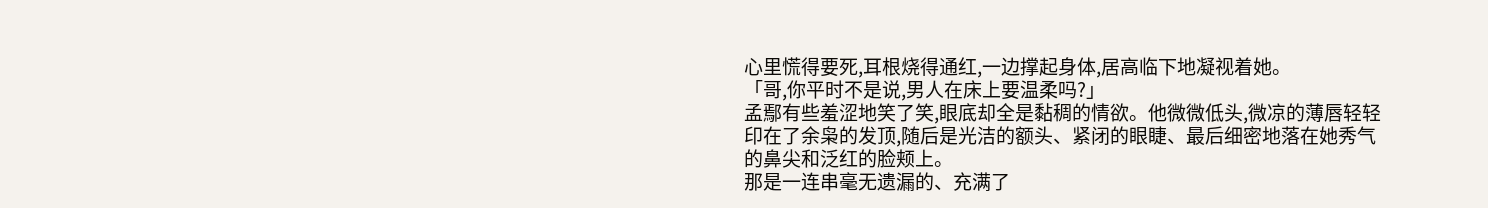心里慌得要死,耳根烧得通红,一边撑起身体,居高临下地凝视着她。
「哥,你平时不是说,男人在床上要温柔吗?」
孟鄢有些羞涩地笑了笑,眼底却全是黏稠的情欲。他微微低头,微凉的薄唇轻轻印在了余枭的发顶,随后是光洁的额头、紧闭的眼睫、最后细密地落在她秀气的鼻尖和泛红的脸颊上。
那是一连串毫无遗漏的、充满了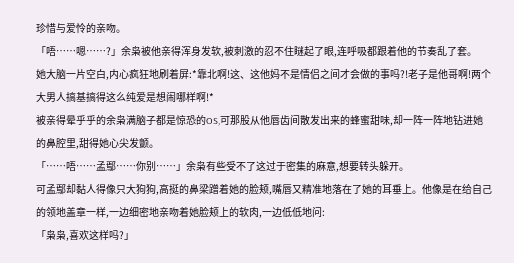珍惜与爱怜的亲吻。
「唔……嗯……?」余枭被他亲得浑身发软,被刺激的忍不住瞇起了眼,连呼吸都跟着他的节奏乱了套。
她大脑一片空白,内心疯狂地刷着屏:*靠北啊!这、这他妈不是情侣之间才会做的事吗?!老子是他哥啊!两个大男人搞基搞得这么纯爱是想闹哪样啊!*
被亲得晕乎乎的余枭满脑子都是惊恐的OS,可那股从他唇齿间散发出来的蜂蜜甜味,却一阵一阵地钻进她的鼻腔里,甜得她心尖发颤。
「……唔……孟鄢……你别……」余枭有些受不了这过于密集的麻意,想要转头躲开。
可孟鄢却黏人得像只大狗狗,高挺的鼻梁蹭着她的脸颊,嘴唇又精准地落在了她的耳垂上。他像是在给自己的领地盖章一样,一边细密地亲吻着她脸颊上的软肉,一边低低地问:
「枭枭,喜欢这样吗?」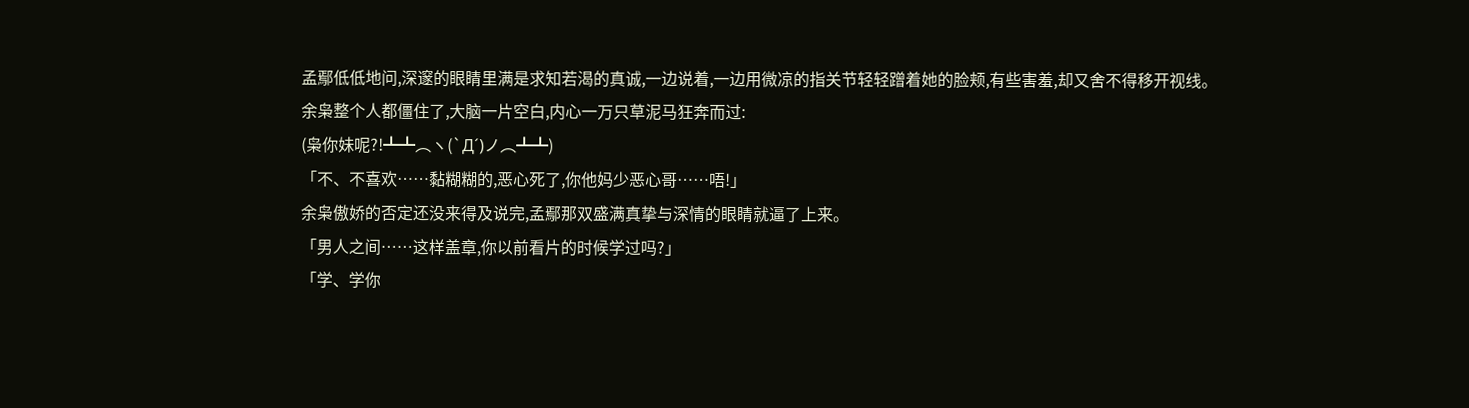孟鄢低低地问,深邃的眼睛里满是求知若渴的真诚,一边说着,一边用微凉的指关节轻轻蹭着她的脸颊,有些害羞,却又舍不得移开视线。
余枭整个人都僵住了,大脑一片空白,内心一万只草泥马狂奔而过:
(枭你妹呢?!┻┻︵ヽ(`Д´)ノ︵┻┻)
「不、不喜欢……黏糊糊的,恶心死了,你他妈少恶心哥……唔!」
余枭傲娇的否定还没来得及说完,孟鄢那双盛满真挚与深情的眼睛就逼了上来。
「男人之间……这样盖章,你以前看片的时候学过吗?」
「学、学你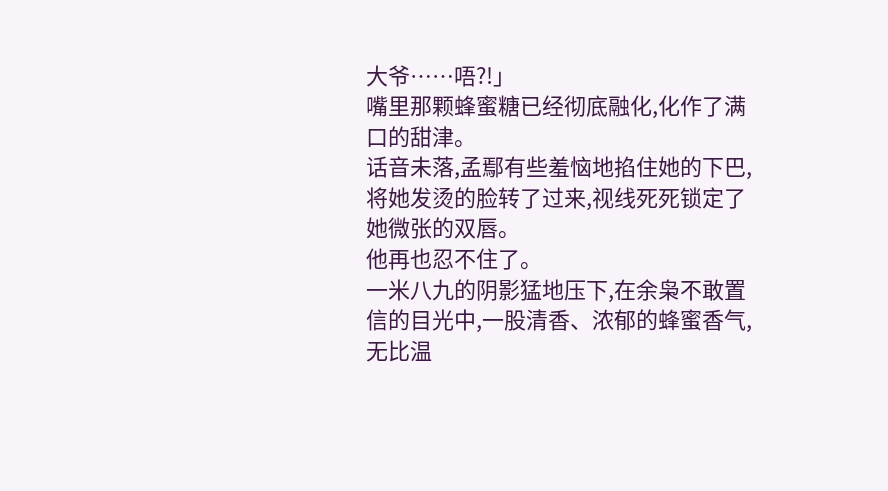大爷……唔?!」
嘴里那颗蜂蜜糖已经彻底融化,化作了满口的甜津。
话音未落,孟鄢有些羞恼地掐住她的下巴,将她发烫的脸转了过来,视线死死锁定了她微张的双唇。
他再也忍不住了。
一米八九的阴影猛地压下,在余枭不敢置信的目光中,一股清香、浓郁的蜂蜜香气,无比温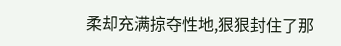柔却充满掠夺性地,狠狠封住了那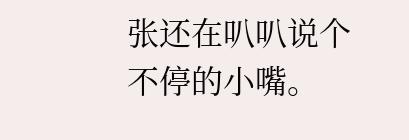张还在叭叭说个不停的小嘴。